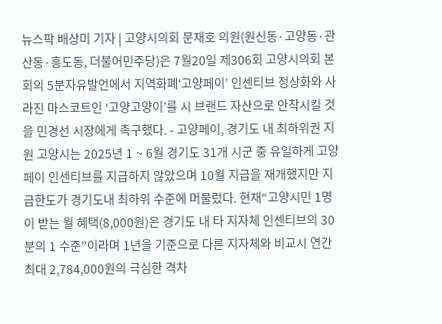뉴스팍 배상미 기자 | 고양시의회 문재호 의원(원신동·고양동·관산동·흥도동, 더불어민주당)은 7월20일 제306회 고양시의회 본회의 5분자유발언에서 지역화폐‘고양페이’ 인센티브 정상화와 사라진 마스코트인 ‘고양고양이’를 시 브랜드 자산으로 안착시킬 것을 민경선 시장에게 촉구했다. - 고양페이, 경기도 내 최하위권 지원 고양시는 2025년 1 ~ 6월 경기도 31개 시군 중 유일하게 고양페이 인센티브를 지급하지 않았으며 10월 지급을 재개했지만 지급한도가 경기도내 최하위 수준에 머물렀다. 현재“고양시민 1명이 받는 월 혜택(8,000원)은 경기도 내 타 지자체 인센티브의 30분의 1 수준”이라며 1년을 기준으로 다른 지자체와 비교시 연간 최대 2,784,000원의 극심한 격차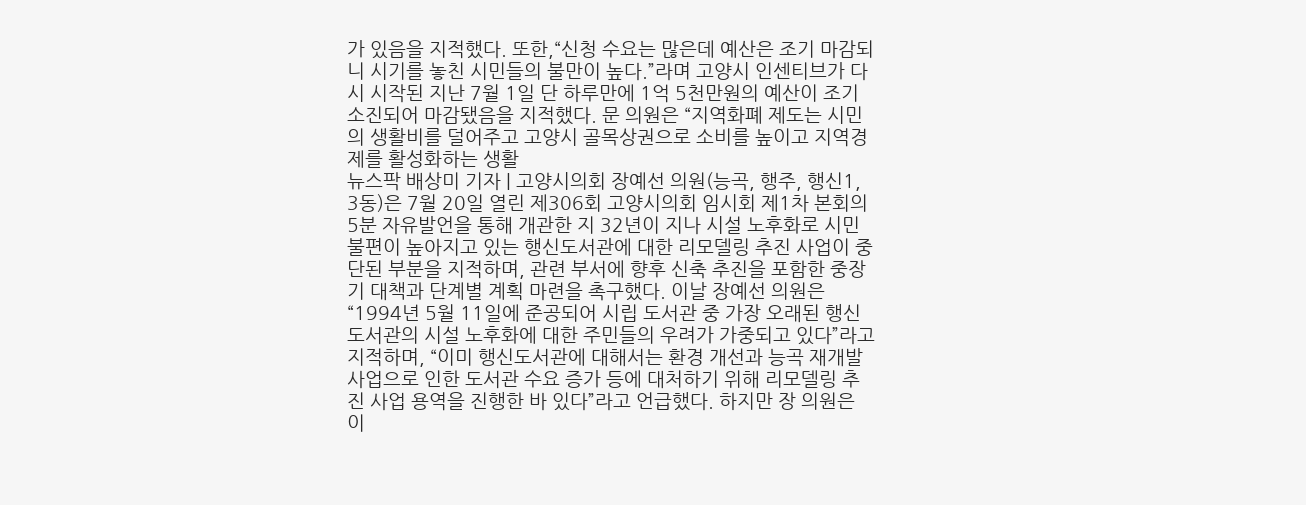가 있음을 지적했다. 또한,“신청 수요는 많은데 예산은 조기 마감되니 시기를 놓친 시민들의 불만이 높다.”라며 고양시 인센티브가 다시 시작된 지난 7월 1일 단 하루만에 1억 5천만원의 예산이 조기 소진되어 마감됐음을 지적했다. 문 의원은 “지역화폐 제도는 시민의 생활비를 덜어주고 고양시 골목상권으로 소비를 높이고 지역경제를 활성화하는 생활
뉴스팍 배상미 기자 | 고양시의회 장예선 의원(능곡, 행주, 행신1, 3동)은 7월 20일 열린 제306회 고양시의회 임시회 제1차 본회의 5분 자유발언을 통해 개관한 지 32년이 지나 시설 노후화로 시민 불편이 높아지고 있는 행신도서관에 대한 리모델링 추진 사업이 중단된 부분을 지적하며, 관련 부서에 향후 신축 추진을 포함한 중장기 대책과 단계별 계획 마련을 촉구했다. 이날 장예선 의원은 “1994년 5월 11일에 준공되어 시립 도서관 중 가장 오래된 행신도서관의 시설 노후화에 대한 주민들의 우려가 가중되고 있다”라고 지적하며, “이미 행신도서관에 대해서는 환경 개선과 능곡 재개발 사업으로 인한 도서관 수요 증가 등에 대처하기 위해 리모델링 추진 사업 용역을 진행한 바 있다”라고 언급했다. 하지만 장 의원은 이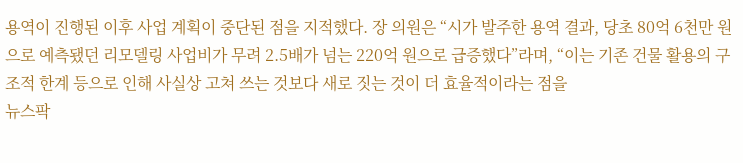용역이 진행된 이후 사업 계획이 중단된 점을 지적했다. 장 의원은 “시가 발주한 용역 결과, 당초 80억 6천만 원으로 예측됐던 리모델링 사업비가 무려 2.5배가 넘는 220억 원으로 급증했다”라며, “이는 기존 건물 활용의 구조적 한계 등으로 인해 사실상 고쳐 쓰는 것보다 새로 짓는 것이 더 효율적이라는 점을
뉴스팍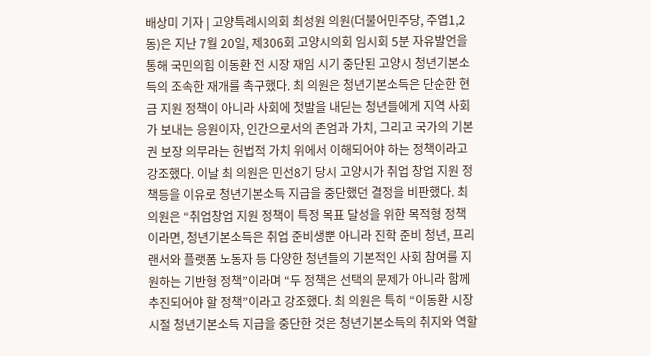배상미 기자 | 고양특례시의회 최성원 의원(더불어민주당, 주엽1,2동)은 지난 7월 20일, 제306회 고양시의회 임시회 5분 자유발언을 통해 국민의힘 이동환 전 시장 재임 시기 중단된 고양시 청년기본소득의 조속한 재개를 촉구했다. 최 의원은 청년기본소득은 단순한 현금 지원 정책이 아니라 사회에 첫발을 내딛는 청년들에게 지역 사회가 보내는 응원이자, 인간으로서의 존엄과 가치, 그리고 국가의 기본권 보장 의무라는 헌법적 가치 위에서 이해되어야 하는 정책이라고 강조했다. 이날 최 의원은 민선8기 당시 고양시가 취업 창업 지원 정책등을 이유로 청년기본소득 지급을 중단했던 결정을 비판했다. 최 의원은 “취업창업 지원 정책이 특정 목표 달성을 위한 목적형 정책이라면, 청년기본소득은 취업 준비생뿐 아니라 진학 준비 청년, 프리랜서와 플랫폼 노동자 등 다양한 청년들의 기본적인 사회 참여를 지원하는 기반형 정책”이라며 “두 정책은 선택의 문제가 아니라 함께 추진되어야 할 정책”이라고 강조했다. 최 의원은 특히 “이동환 시장 시절 청년기본소득 지급을 중단한 것은 청년기본소득의 취지와 역할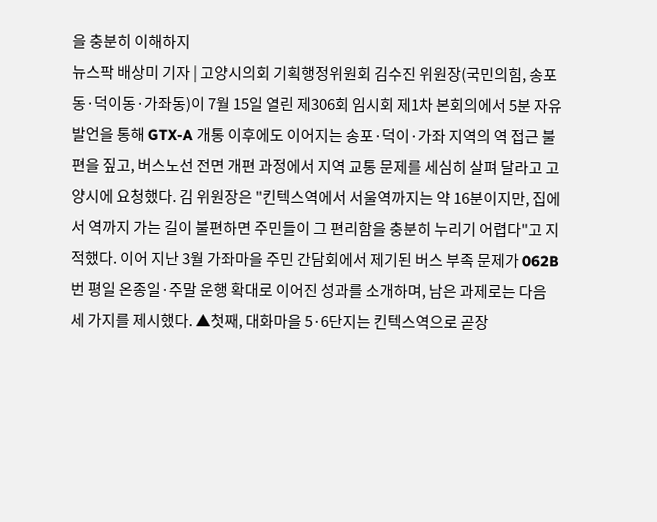을 충분히 이해하지
뉴스팍 배상미 기자 | 고양시의회 기획행정위원회 김수진 위원장(국민의힘, 송포동·덕이동·가좌동)이 7월 15일 열린 제306회 임시회 제1차 본회의에서 5분 자유발언을 통해 GTX-A 개통 이후에도 이어지는 송포·덕이·가좌 지역의 역 접근 불편을 짚고, 버스노선 전면 개편 과정에서 지역 교통 문제를 세심히 살펴 달라고 고양시에 요청했다. 김 위원장은 "킨텍스역에서 서울역까지는 약 16분이지만, 집에서 역까지 가는 길이 불편하면 주민들이 그 편리함을 충분히 누리기 어렵다"고 지적했다. 이어 지난 3월 가좌마을 주민 간담회에서 제기된 버스 부족 문제가 062B번 평일 온종일·주말 운행 확대로 이어진 성과를 소개하며, 남은 과제로는 다음 세 가지를 제시했다. ▲첫째, 대화마을 5·6단지는 킨텍스역으로 곧장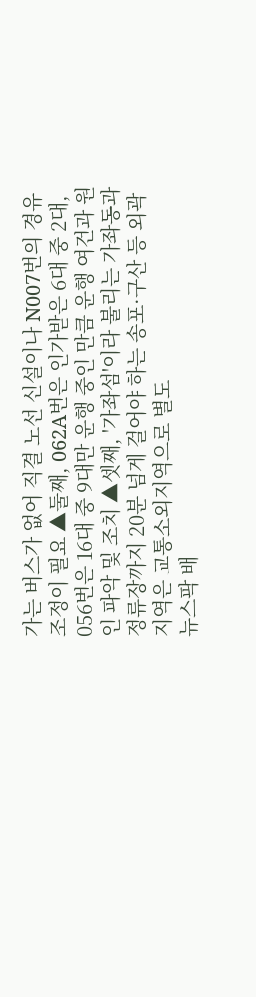가는 버스가 없어 직결 노선 신설이나 N007번의 경유 조정이 필요 ▲둘째, 062A번은 인가받은 6대 중 2대, 056번은 16대 중 9대만 운행 중인 만큼 운행 여건과 원인 파악 및 조치 ▲셋째, '가좌섬'이라 불리는 가좌동과 정류장까지 20분 넘게 걸어야 하는 송포·구산 등 외곽 지역은 교통소외지역으로 별도
뉴스팍 배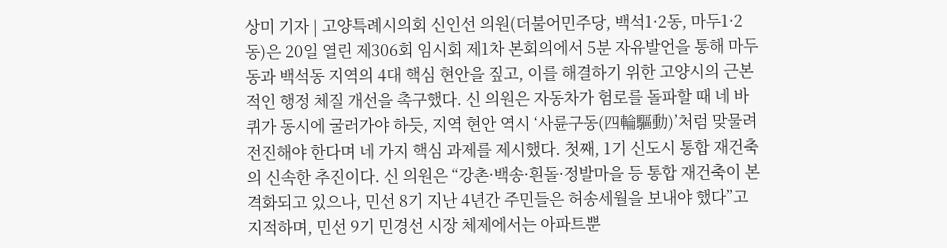상미 기자 | 고양특례시의회 신인선 의원(더불어민주당, 백석1·2동, 마두1·2동)은 20일 열린 제306회 임시회 제1차 본회의에서 5분 자유발언을 통해 마두동과 백석동 지역의 4대 핵심 현안을 짚고, 이를 해결하기 위한 고양시의 근본적인 행정 체질 개선을 촉구했다. 신 의원은 자동차가 험로를 돌파할 때 네 바퀴가 동시에 굴러가야 하듯, 지역 현안 역시 ‘사륜구동(四輪驅動)’처럼 맞물려 전진해야 한다며 네 가지 핵심 과제를 제시했다. 첫째, 1기 신도시 통합 재건축의 신속한 추진이다. 신 의원은 “강촌·백송·흰돌·정발마을 등 통합 재건축이 본격화되고 있으나, 민선 8기 지난 4년간 주민들은 허송세월을 보내야 했다”고 지적하며, 민선 9기 민경선 시장 체제에서는 아파트뿐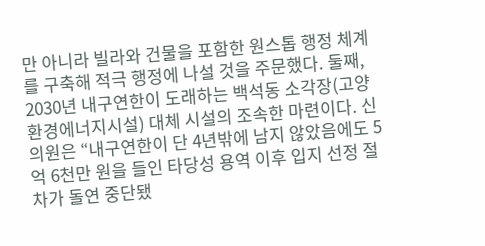만 아니라 빌라와 건물을 포함한 원스톱 행정 체계를 구축해 적극 행정에 나설 것을 주문했다. 둘째, 2030년 내구연한이 도래하는 백석동 소각장(고양환경에너지시설) 대체 시설의 조속한 마련이다. 신 의원은 “내구연한이 단 4년밖에 남지 않았음에도 5억 6천만 원을 들인 타당성 용역 이후 입지 선정 절차가 돌연 중단됐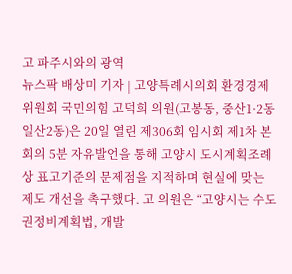고 파주시와의 광역
뉴스팍 배상미 기자 | 고양특례시의회 환경경제위원회 국민의힘 고덕희 의원(고봉동, 중산1·2동 일산2동)은 20일 열린 제306회 임시회 제1차 본회의 5분 자유발언을 통해 고양시 도시계획조례상 표고기준의 문제점을 지적하며 현실에 맞는 제도 개선을 촉구했다. 고 의원은 “고양시는 수도권정비계획법, 개발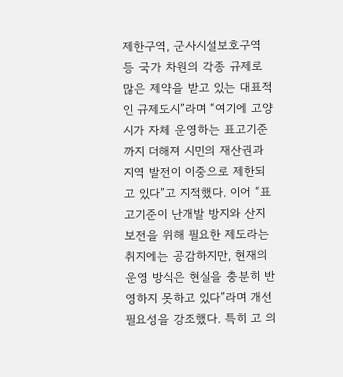제한구역, 군사시설보호구역 등 국가 차원의 각종 규제로 많은 제약을 받고 있는 대표적인 규제도시”라며 “여기에 고양시가 자체 운영하는 표고기준까지 더해져 시민의 재산권과 지역 발전이 이중으로 제한되고 있다”고 지적했다. 이어 “표고기준이 난개발 방지와 산지 보전을 위해 필요한 제도라는 취지에는 공감하지만, 현재의 운영 방식은 현실을 충분히 반영하지 못하고 있다”라며 개선 필요성을 강조했다. 특히 고 의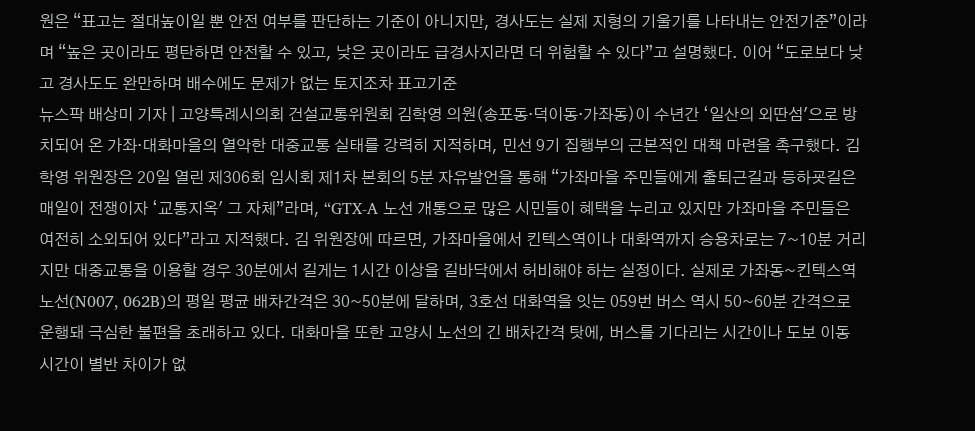원은 “표고는 절대높이일 뿐 안전 여부를 판단하는 기준이 아니지만, 경사도는 실제 지형의 기울기를 나타내는 안전기준”이라며 “높은 곳이라도 평탄하면 안전할 수 있고, 낮은 곳이라도 급경사지라면 더 위험할 수 있다”고 설명했다. 이어 “도로보다 낮고 경사도도 완만하며 배수에도 문제가 없는 토지조차 표고기준
뉴스팍 배상미 기자 | 고양특례시의회 건설교통위원회 김학영 의원(송포동·덕이동·가좌동)이 수년간 ‘일산의 외딴섬'으로 방치되어 온 가좌·대화마을의 열악한 대중교통 실태를 강력히 지적하며, 민선 9기 집행부의 근본적인 대책 마련을 촉구했다. 김학영 위원장은 20일 열린 제306회 임시회 제1차 본회의 5분 자유발언을 통해 “가좌마을 주민들에게 출퇴근길과 등하굣길은 매일이 전쟁이자 ‘교통지옥' 그 자체”라며, “GTX-A 노선 개통으로 많은 시민들이 혜택을 누리고 있지만 가좌마을 주민들은 여전히 소외되어 있다”라고 지적했다. 김 위원장에 따르면, 가좌마을에서 킨텍스역이나 대화역까지 승용차로는 7~10분 거리지만 대중교통을 이용할 경우 30분에서 길게는 1시간 이상을 길바닥에서 허비해야 하는 실정이다. 실제로 가좌동~킨텍스역 노선(N007, 062B)의 평일 평균 배차간격은 30~50분에 달하며, 3호선 대화역을 잇는 059번 버스 역시 50~60분 간격으로 운행돼 극심한 불편을 초래하고 있다. 대화마을 또한 고양시 노선의 긴 배차간격 탓에, 버스를 기다리는 시간이나 도보 이동 시간이 별반 차이가 없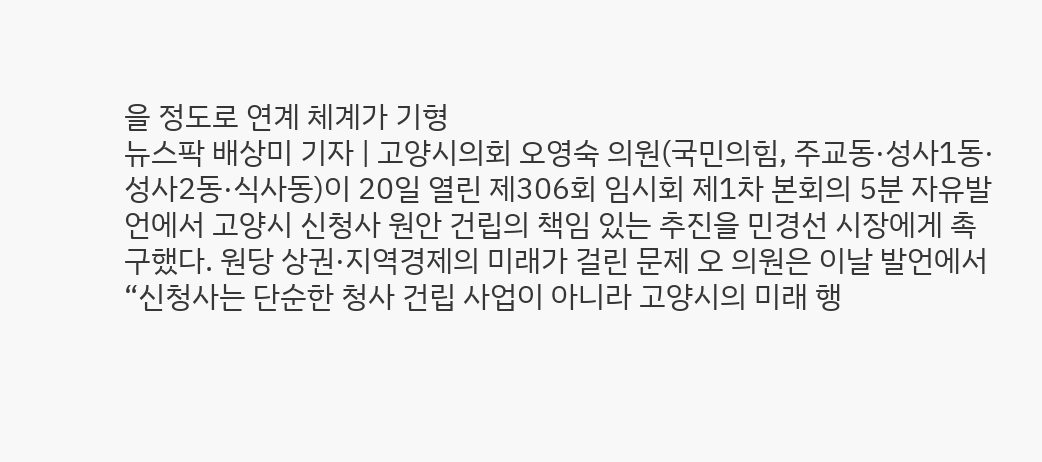을 정도로 연계 체계가 기형
뉴스팍 배상미 기자 | 고양시의회 오영숙 의원(국민의힘, 주교동·성사1동·성사2동·식사동)이 20일 열린 제306회 임시회 제1차 본회의 5분 자유발언에서 고양시 신청사 원안 건립의 책임 있는 추진을 민경선 시장에게 촉구했다. 원당 상권·지역경제의 미래가 걸린 문제 오 의원은 이날 발언에서 “신청사는 단순한 청사 건립 사업이 아니라 고양시의 미래 행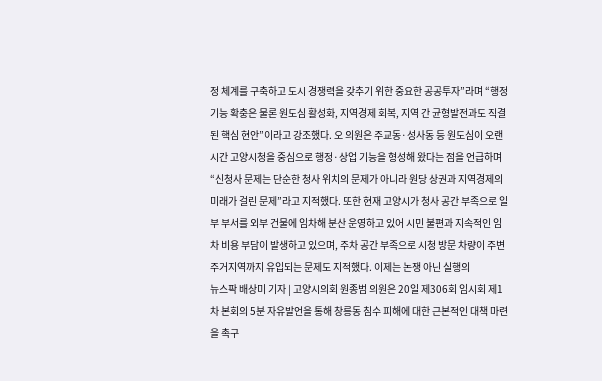정 체계를 구축하고 도시 경쟁력을 갖추기 위한 중요한 공공투자”라며 “행정 기능 확충은 물론 원도심 활성화, 지역경제 회복, 지역 간 균형발전과도 직결된 핵심 현안”이라고 강조했다. 오 의원은 주교동·성사동 등 원도심이 오랜 시간 고양시청을 중심으로 행정·상업 기능을 형성해 왔다는 점을 언급하며 “신청사 문제는 단순한 청사 위치의 문제가 아니라 원당 상권과 지역경제의 미래가 걸린 문제”라고 지적했다. 또한 현재 고양시가 청사 공간 부족으로 일부 부서를 외부 건물에 임차해 분산 운영하고 있어 시민 불편과 지속적인 임차 비용 부담이 발생하고 있으며, 주차 공간 부족으로 시청 방문 차량이 주변 주거지역까지 유입되는 문제도 지적했다. 이제는 논쟁 아닌 실행의
뉴스팍 배상미 기자 | 고양시의회 원종범 의원은 20일 제306회 임시회 제1차 본회의 5분 자유발언을 통해 창릉동 침수 피해에 대한 근본적인 대책 마련을 촉구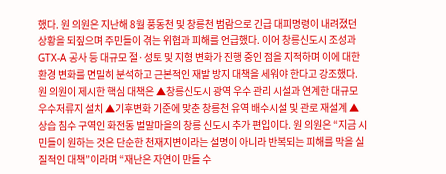했다. 원 의원은 지난해 8월 풍동천 및 창릉천 범람으로 긴급 대피명령이 내려졌던 상황을 되짚으며 주민들이 겪는 위협과 피해를 언급했다. 이어 창릉신도시 조성과 GTX-A 공사 등 대규모 절·성토 및 지형 변화가 진행 중인 점을 지적하며 이에 대한 환경 변화를 면밀히 분석하고 근본적인 재발 방지 대책을 세워야 한다고 강조했다. 원 의원이 제시한 핵심 대책은 ▲창릉신도시 광역 우수 관리 시설과 연계한 대규모 우수저류지 설치 ▲기후변화 기준에 맞춘 창릉천 유역 배수시설 및 관로 재설계 ▲상습 침수 구역인 화전동 벌말마을의 창릉 신도시 추가 편입이다. 원 의원은 “지금 시민들이 원하는 것은 단순한 천재지변이라는 설명이 아니라 반복되는 피해를 막을 실질적인 대책”이라며 “재난은 자연이 만들 수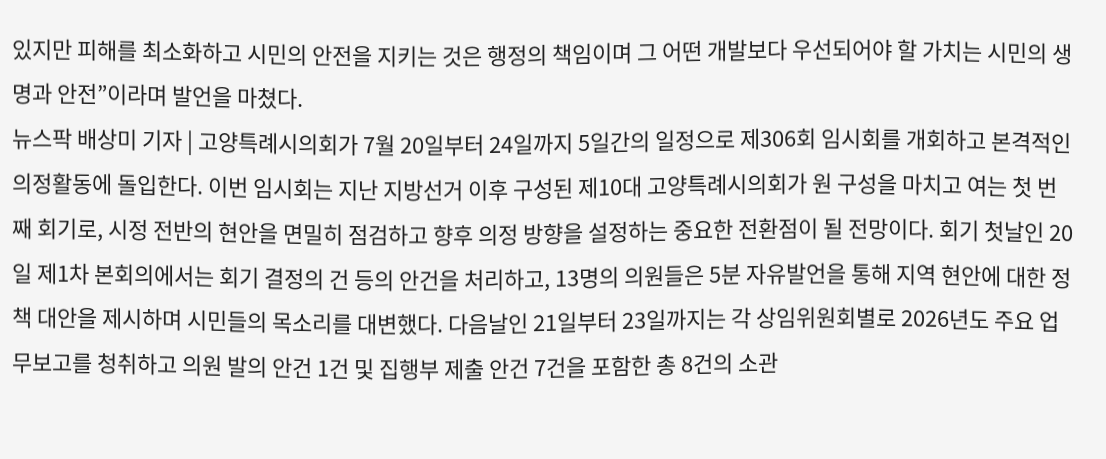있지만 피해를 최소화하고 시민의 안전을 지키는 것은 행정의 책임이며 그 어떤 개발보다 우선되어야 할 가치는 시민의 생명과 안전”이라며 발언을 마쳤다.
뉴스팍 배상미 기자 | 고양특례시의회가 7월 20일부터 24일까지 5일간의 일정으로 제306회 임시회를 개회하고 본격적인 의정활동에 돌입한다. 이번 임시회는 지난 지방선거 이후 구성된 제10대 고양특례시의회가 원 구성을 마치고 여는 첫 번째 회기로, 시정 전반의 현안을 면밀히 점검하고 향후 의정 방향을 설정하는 중요한 전환점이 될 전망이다. 회기 첫날인 20일 제1차 본회의에서는 회기 결정의 건 등의 안건을 처리하고, 13명의 의원들은 5분 자유발언을 통해 지역 현안에 대한 정책 대안을 제시하며 시민들의 목소리를 대변했다. 다음날인 21일부터 23일까지는 각 상임위원회별로 2026년도 주요 업무보고를 청취하고 의원 발의 안건 1건 및 집행부 제출 안건 7건을 포함한 총 8건의 소관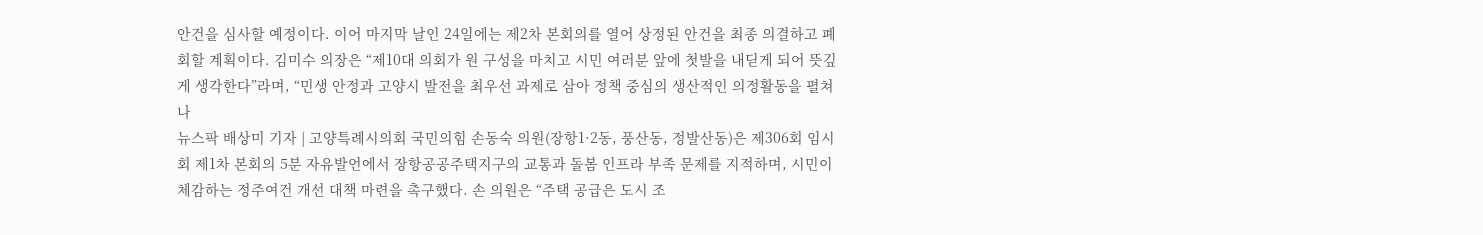안건을 심사할 예정이다. 이어 마지막 날인 24일에는 제2차 본회의를 열어 상정된 안건을 최종 의결하고 폐회할 계획이다. 김미수 의장은 “제10대 의회가 원 구성을 마치고 시민 여러분 앞에 첫발을 내딛게 되어 뜻깊게 생각한다”라며, “민생 안정과 고양시 발전을 최우선 과제로 삼아 정책 중심의 생산적인 의정활동을 펼쳐 나
뉴스팍 배상미 기자 | 고양특례시의회 국민의힘 손동숙 의원(장항1·2동, 풍산동, 정발산동)은 제306회 임시회 제1차 본회의 5분 자유발언에서 장항공공주택지구의 교통과 돌봄 인프라 부족 문제를 지적하며, 시민이 체감하는 정주여건 개선 대책 마련을 촉구했다. 손 의원은 “주택 공급은 도시 조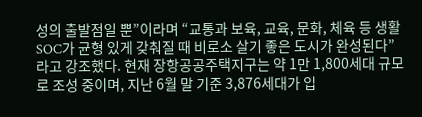성의 출발점일 뿐”이라며 “교통과 보육, 교육, 문화, 체육 등 생활SOC가 균형 있게 갖춰질 때 비로소 살기 좋은 도시가 완성된다”라고 강조했다. 현재 장항공공주택지구는 약 1만 1,800세대 규모로 조성 중이며, 지난 6월 말 기준 3,876세대가 입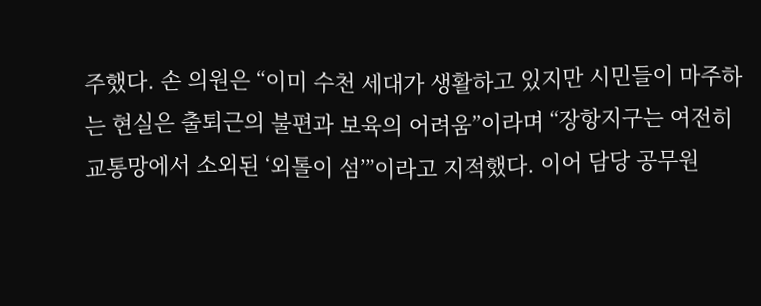주했다. 손 의원은 “이미 수천 세대가 생활하고 있지만 시민들이 마주하는 현실은 출퇴근의 불편과 보육의 어려움”이라며 “장항지구는 여전히 교통망에서 소외된 ‘외톨이 섬’”이라고 지적했다. 이어 담당 공무원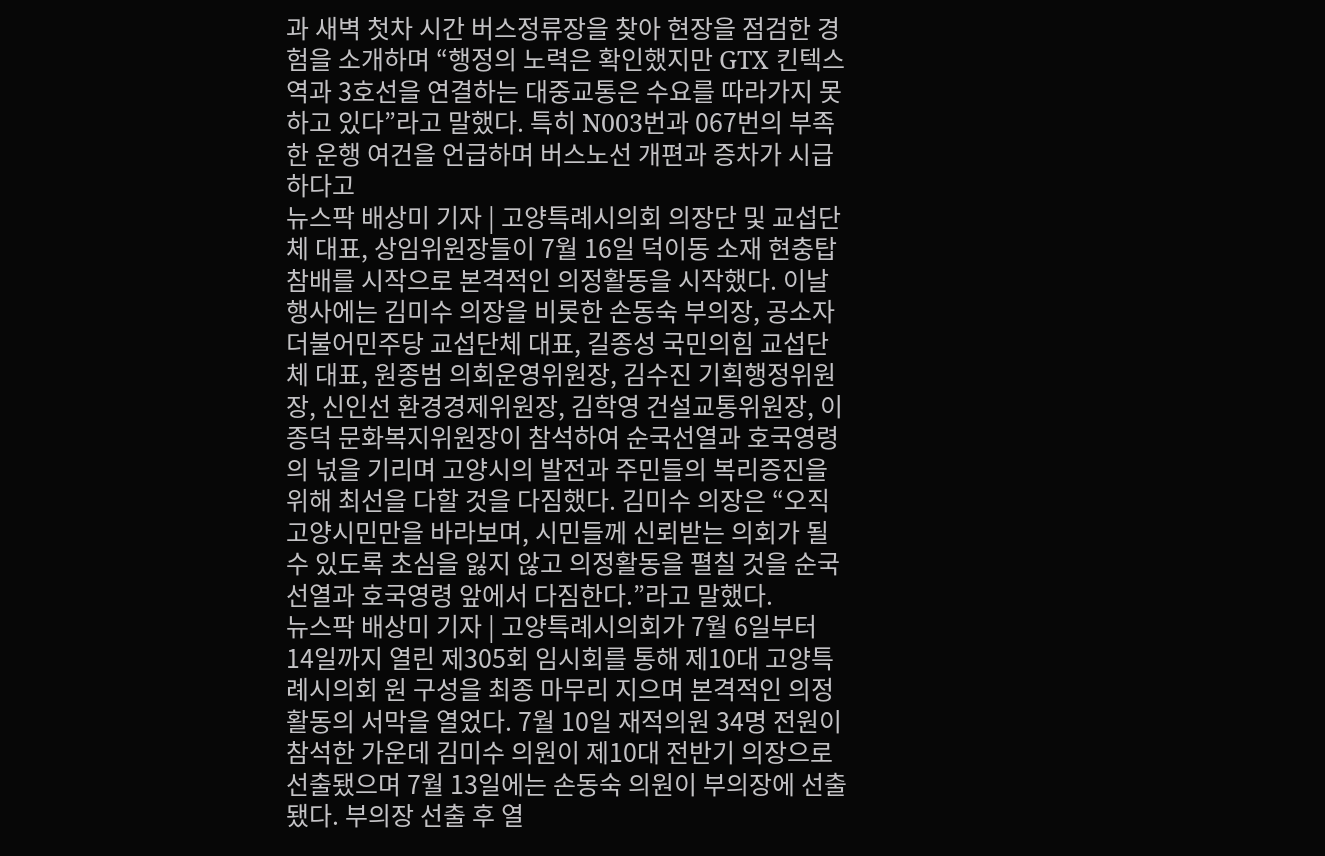과 새벽 첫차 시간 버스정류장을 찾아 현장을 점검한 경험을 소개하며 “행정의 노력은 확인했지만 GTX 킨텍스역과 3호선을 연결하는 대중교통은 수요를 따라가지 못하고 있다”라고 말했다. 특히 N003번과 067번의 부족한 운행 여건을 언급하며 버스노선 개편과 증차가 시급하다고
뉴스팍 배상미 기자 | 고양특례시의회 의장단 및 교섭단체 대표, 상임위원장들이 7월 16일 덕이동 소재 현충탑 참배를 시작으로 본격적인 의정활동을 시작했다. 이날 행사에는 김미수 의장을 비롯한 손동숙 부의장, 공소자 더불어민주당 교섭단체 대표, 길종성 국민의힘 교섭단체 대표, 원종범 의회운영위원장, 김수진 기획행정위원장, 신인선 환경경제위원장, 김학영 건설교통위원장, 이종덕 문화복지위원장이 참석하여 순국선열과 호국영령의 넋을 기리며 고양시의 발전과 주민들의 복리증진을 위해 최선을 다할 것을 다짐했다. 김미수 의장은 “오직 고양시민만을 바라보며, 시민들께 신뢰받는 의회가 될 수 있도록 초심을 잃지 않고 의정활동을 펼칠 것을 순국선열과 호국영령 앞에서 다짐한다.”라고 말했다.
뉴스팍 배상미 기자 | 고양특례시의회가 7월 6일부터 14일까지 열린 제305회 임시회를 통해 제10대 고양특례시의회 원 구성을 최종 마무리 지으며 본격적인 의정활동의 서막을 열었다. 7월 10일 재적의원 34명 전원이 참석한 가운데 김미수 의원이 제10대 전반기 의장으로 선출됐으며 7월 13일에는 손동숙 의원이 부의장에 선출됐다. 부의장 선출 후 열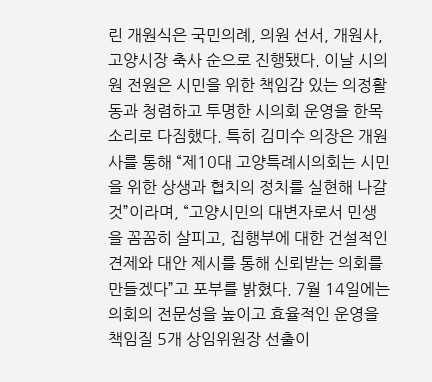린 개원식은 국민의례, 의원 선서, 개원사, 고양시장 축사 순으로 진행됐다. 이날 시의원 전원은 시민을 위한 책임감 있는 의정활동과 청렴하고 투명한 시의회 운영을 한목소리로 다짐했다. 특히 김미수 의장은 개원사를 통해 “제10대 고양특례시의회는 시민을 위한 상생과 협치의 정치를 실현해 나갈 것”이라며, “고양시민의 대변자로서 민생을 꼼꼼히 살피고, 집행부에 대한 건설적인 견제와 대안 제시를 통해 신뢰받는 의회를 만들겠다”고 포부를 밝혔다. 7월 14일에는 의회의 전문성을 높이고 효율적인 운영을 책임질 5개 상임위원장 선출이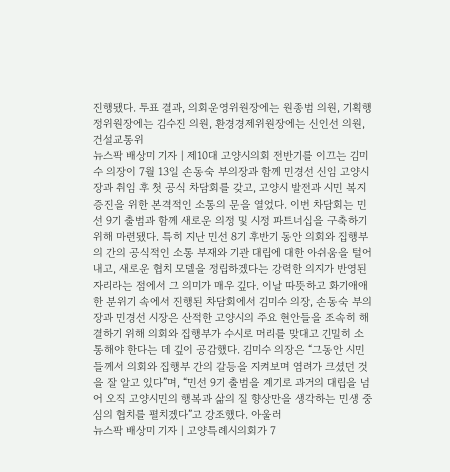진행됐다. 투표 결과, 의회운영위원장에는 원종범 의원, 기획행정위원장에는 김수진 의원, 환경경제위원장에는 신인선 의원, 건설교통위
뉴스팍 배상미 기자 | 제10대 고양시의회 전반기를 이끄는 김미수 의장이 7월 13일 손동숙 부의장과 함께 민경선 신임 고양시장과 취임 후 첫 공식 차담회를 갖고, 고양시 발전과 시민 복지 증진을 위한 본격적인 소통의 문을 열었다. 이번 차담회는 민선 9기 출범과 함께 새로운 의정 및 시정 파트너십을 구축하기 위해 마련됐다. 특히 지난 민선 8기 후반기 동안 의회와 집행부의 간의 공식적인 소통 부재와 기관 대립에 대한 아쉬움을 털어내고, 새로운 협치 모델을 정립하겠다는 강력한 의지가 반영된 자리라는 점에서 그 의미가 매우 깊다. 이날 따뜻하고 화기애애한 분위기 속에서 진행된 차담회에서 김미수 의장, 손동숙 부의장과 민경선 시장은 산적한 고양시의 주요 현안들을 조속히 해결하기 위해 의회와 집행부가 수시로 머리를 맞대고 긴밀히 소통해야 한다는 데 깊이 공감했다. 김미수 의장은 “그동안 시민들께서 의회와 집행부 간의 갈등을 지켜보며 염려가 크셨던 것을 잘 알고 있다”며, “민선 9기 출범을 계기로 과거의 대립을 넘어 오직 고양시민의 행복과 삶의 질 향상만을 생각하는 민생 중심의 협치를 펼치겠다”고 강조했다. 아울러
뉴스팍 배상미 기자 | 고양특례시의회가 7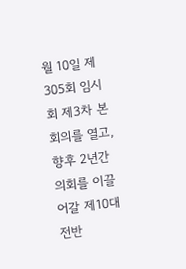월 10일 제305회 임시회 제3차 본회의를 열고, 향후 2년간 의회를 이끌어갈 제10대 전반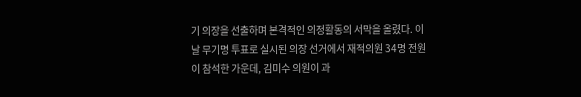기 의장을 선출하며 본격적인 의정활동의 서막을 올렸다. 이날 무기명 투표로 실시된 의장 선거에서 재적의원 34명 전원이 참석한 가운데, 김미수 의원이 과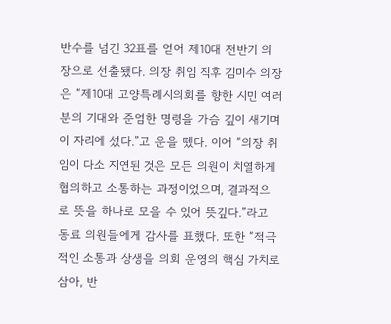반수를 넘긴 32표를 얻어 제10대 전반기 의장으로 선출됐다. 의장 취임 직후 김미수 의장은 “제10대 고양특례시의회를 향한 시민 여러분의 기대와 준엄한 명령을 가슴 깊이 새기며 이 자리에 섰다.”고 운을 뗐다. 이어 “의장 취임이 다소 지연된 것은 모든 의원이 치열하게 협의하고 소통하는 과정이었으며, 결과적으로 뜻을 하나로 모을 수 있어 뜻깊다.”라고 동료 의원들에게 감사를 표했다. 또한 “적극적인 소통과 상생을 의회 운영의 핵심 가치로 삼아, 반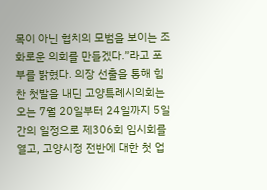목이 아닌 협치의 모범을 보이는 조화로운 의회를 만들겠다.”라고 포부를 밝혔다. 의장 선출을 통해 힘찬 첫발을 내딘 고양특례시의회는 오는 7월 20일부터 24일까지 5일간의 일정으로 제306회 임시회를 열고, 고양시정 전반에 대한 첫 업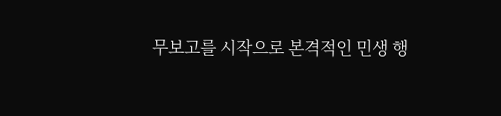무보고를 시작으로 본격적인 민생 행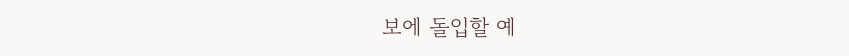보에 돌입할 예